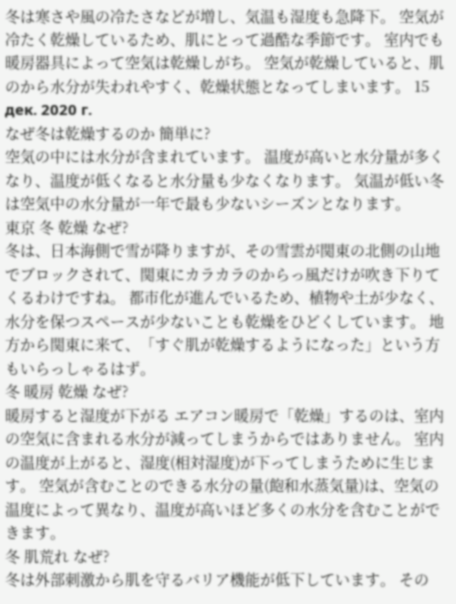冬は寒さや風の冷たさなどが増し、気温も湿度も急降下。 空気が冷たく乾燥しているため、肌にとって過酷な季節です。 室内でも暖房器具によって空気は乾燥しがち。 空気が乾燥していると、肌のから水分が失われやすく、乾燥状態となってしまいます。 15 дек. 2020 г.
なぜ冬は乾燥するのか 簡単に?
空気の中には水分が含まれています。 温度が高いと水分量が多くなり、温度が低くなると水分量も少なくなります。 気温が低い冬は空気中の水分量が一年で最も少ないシーズンとなります。
東京 冬 乾燥 なぜ?
冬は、日本海側で雪が降りますが、その雪雲が関東の北側の山地でブロックされて、関東にカラカラのからっ風だけが吹き下りてくるわけですね。 都市化が進んでいるため、植物や土が少なく、水分を保つスペースが少ないことも乾燥をひどくしています。 地方から関東に来て、「すぐ肌が乾燥するようになった」という方もいらっしゃるはず。
冬 暖房 乾燥 なぜ?
暖房すると湿度が下がる エアコン暖房で「乾燥」するのは、室内の空気に含まれる水分が減ってしまうからではありません。 室内の温度が上がると、湿度(相対湿度)が下ってしまうために生じます。 空気が含むことのできる水分の量(飽和水蒸気量)は、空気の温度によって異なり、温度が高いほど多くの水分を含むことができます。
冬 肌荒れ なぜ?
冬は外部刺激から肌を守るバリア機能が低下しています。 その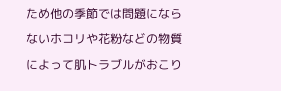ため他の季節では問題にならないホコリや花粉などの物質によって肌トラブルがおこり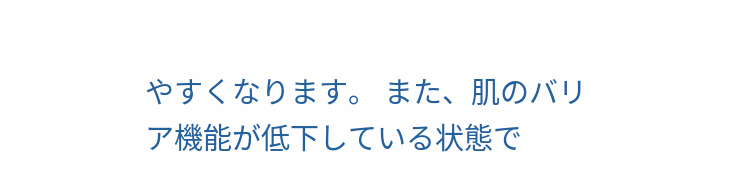やすくなります。 また、肌のバリア機能が低下している状態で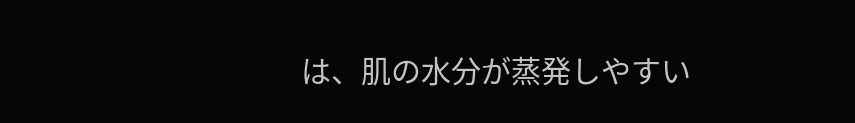は、肌の水分が蒸発しやすい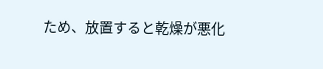ため、放置すると乾燥が悪化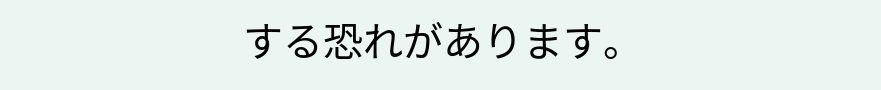する恐れがあります。